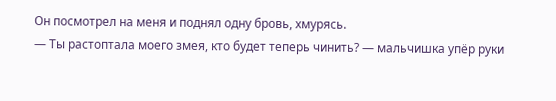Он посмотрел на меня и поднял одну бровь, хмурясь.
— Ты растоптала моего змея, кто будет теперь чинить? — мальчишка упёр руки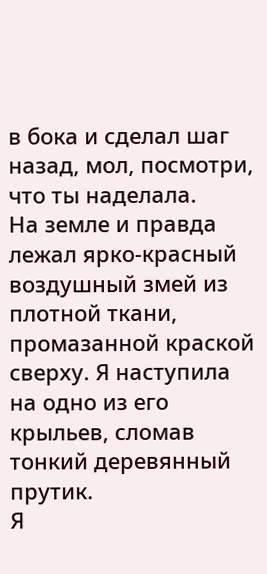в бока и сделал шаг назад, мол, посмотри, что ты наделала.
На земле и правда лежал ярко-красный воздушный змей из плотной ткани, промазанной краской сверху. Я наступила на одно из его крыльев, сломав тонкий деревянный прутик.
Я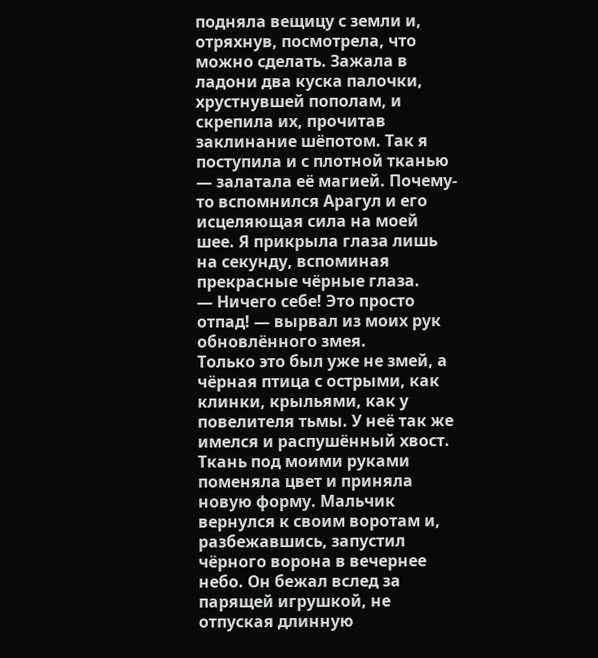подняла вещицу с земли и, отряхнув, посмотрела, что можно сделать. Зажала в ладони два куска палочки, хрустнувшей пополам, и скрепила их, прочитав заклинание шёпотом. Так я поступила и с плотной тканью — залатала её магией. Почему-то вспомнился Арагул и его исцеляющая сила на моей шее. Я прикрыла глаза лишь на секунду, вспоминая прекрасные чёрные глаза.
— Ничего себе! Это просто отпад! — вырвал из моих рук обновлённого змея.
Только это был уже не змей, а чёрная птица с острыми, как клинки, крыльями, как у повелителя тьмы. У неё так же имелся и распушённый хвост. Ткань под моими руками поменяла цвет и приняла новую форму. Мальчик вернулся к своим воротам и, разбежавшись, запустил чёрного ворона в вечернее небо. Он бежал вслед за парящей игрушкой, не отпуская длинную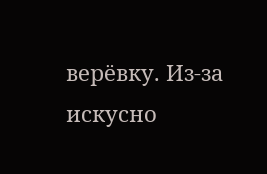верёвку. Из-за искусно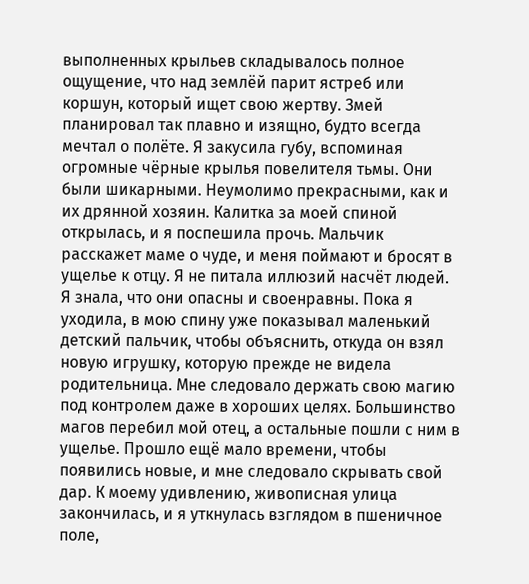выполненных крыльев складывалось полное ощущение, что над землёй парит ястреб или коршун, который ищет свою жертву. Змей планировал так плавно и изящно, будто всегда мечтал о полёте. Я закусила губу, вспоминая огромные чёрные крылья повелителя тьмы. Они были шикарными. Неумолимо прекрасными, как и их дрянной хозяин. Калитка за моей спиной открылась, и я поспешила прочь. Мальчик расскажет маме о чуде, и меня поймают и бросят в ущелье к отцу. Я не питала иллюзий насчёт людей. Я знала, что они опасны и своенравны. Пока я уходила, в мою спину уже показывал маленький детский пальчик, чтобы объяснить, откуда он взял новую игрушку, которую прежде не видела родительница. Мне следовало держать свою магию под контролем даже в хороших целях. Большинство магов перебил мой отец, а остальные пошли с ним в ущелье. Прошло ещё мало времени, чтобы появились новые, и мне следовало скрывать свой дар. К моему удивлению, живописная улица закончилась, и я уткнулась взглядом в пшеничное поле,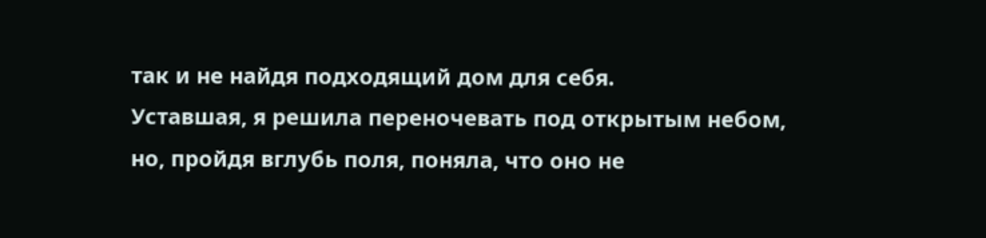так и не найдя подходящий дом для себя.
Уставшая, я решила переночевать под открытым небом, но, пройдя вглубь поля, поняла, что оно не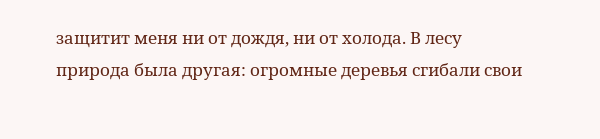защитит меня ни от дождя, ни от холода. В лесу природа была другая: огромные деревья сгибали свои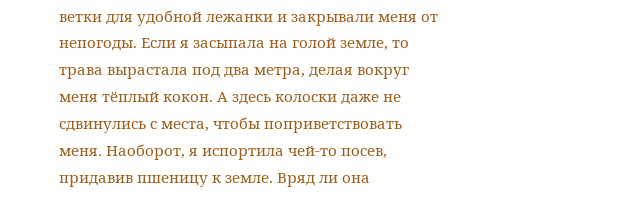ветки для удобной лежанки и закрывали меня от непогоды. Если я засыпала на голой земле, то трава вырастала под два метра, делая вокруг меня тёплый кокон. А здесь колоски даже не сдвинулись с места, чтобы поприветствовать меня. Наоборот, я испортила чей-то посев, придавив пшеницу к земле. Вряд ли она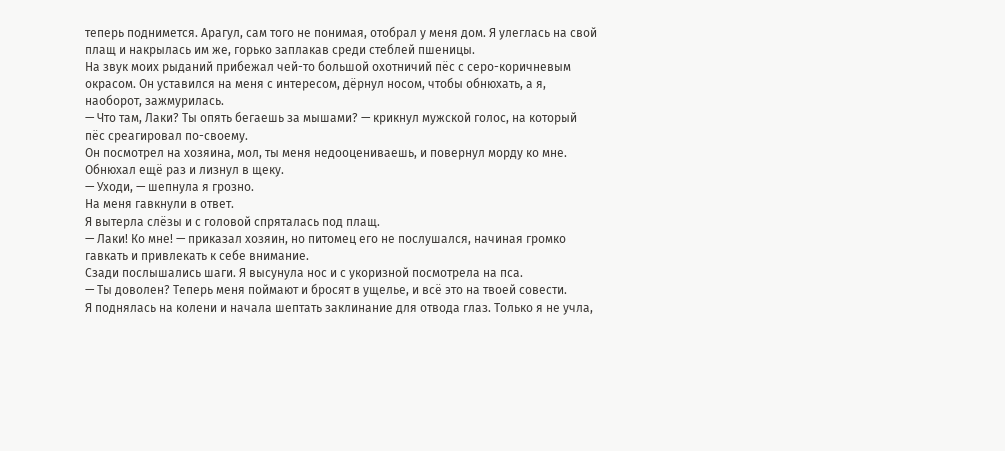теперь поднимется. Арагул, сам того не понимая, отобрал у меня дом. Я улеглась на свой плащ и накрылась им же, горько заплакав среди стеблей пшеницы.
На звук моих рыданий прибежал чей-то большой охотничий пёс с серо-коричневым окрасом. Он уставился на меня с интересом, дёрнул носом, чтобы обнюхать, а я, наоборот, зажмурилась.
— Что там, Лаки? Ты опять бегаешь за мышами? — крикнул мужской голос, на который пёс среагировал по-своему.
Он посмотрел на хозяина, мол, ты меня недооцениваешь, и повернул морду ко мне. Обнюхал ещё раз и лизнул в щеку.
— Уходи, — шепнула я грозно.
На меня гавкнули в ответ.
Я вытерла слёзы и с головой спряталась под плащ.
— Лаки! Ко мне! — приказал хозяин, но питомец его не послушался, начиная громко гавкать и привлекать к себе внимание.
Сзади послышались шаги. Я высунула нос и с укоризной посмотрела на пса.
— Ты доволен? Теперь меня поймают и бросят в ущелье, и всё это на твоей совести.
Я поднялась на колени и начала шептать заклинание для отвода глаз. Только я не учла,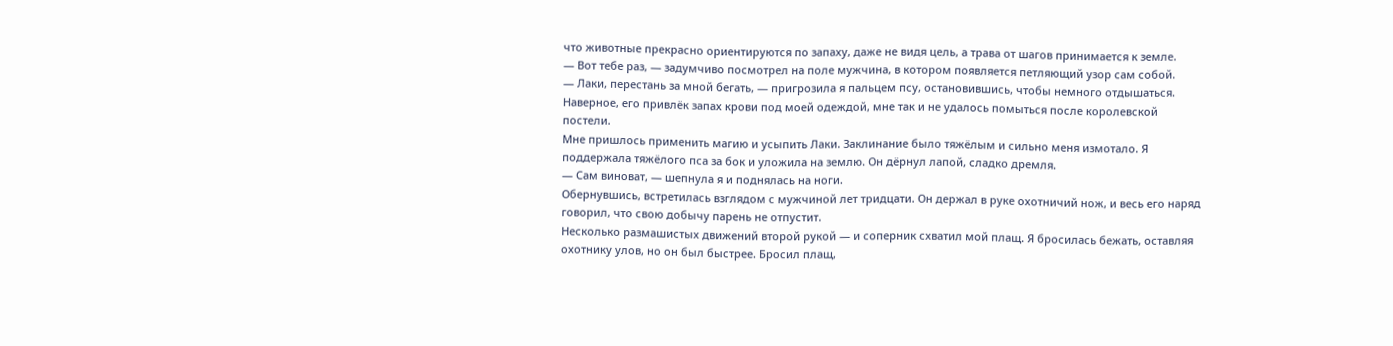что животные прекрасно ориентируются по запаху, даже не видя цель, а трава от шагов принимается к земле.
— Вот тебе раз, — задумчиво посмотрел на поле мужчина, в котором появляется петляющий узор сам собой.
— Лаки, перестань за мной бегать, — пригрозила я пальцем псу, остановившись, чтобы немного отдышаться.
Наверное, его привлёк запах крови под моей одеждой, мне так и не удалось помыться после королевской постели.
Мне пришлось применить магию и усыпить Лаки. Заклинание было тяжёлым и сильно меня измотало. Я поддержала тяжёлого пса за бок и уложила на землю. Он дёрнул лапой, сладко дремля.
— Сам виноват, — шепнула я и поднялась на ноги.
Обернувшись, встретилась взглядом с мужчиной лет тридцати. Он держал в руке охотничий нож, и весь его наряд говорил, что свою добычу парень не отпустит.
Несколько размашистых движений второй рукой — и соперник схватил мой плащ. Я бросилась бежать, оставляя охотнику улов, но он был быстрее. Бросил плащ,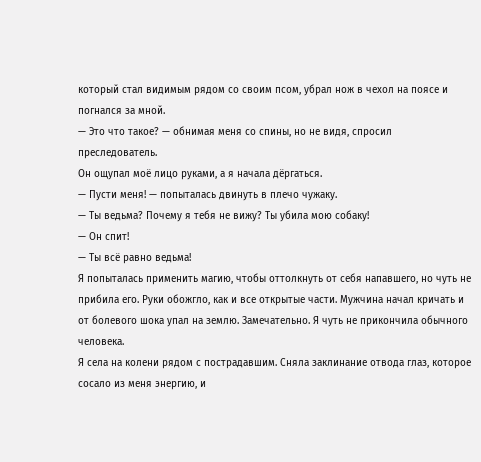который стал видимым рядом со своим псом, убрал нож в чехол на поясе и погнался за мной.
— Это что такое? — обнимая меня со спины, но не видя, спросил преследователь.
Он ощупал моё лицо руками, а я начала дёргаться.
— Пусти меня! — попыталась двинуть в плечо чужаку.
— Ты ведьма? Почему я тебя не вижу? Ты убила мою собаку!
— Он спит!
— Ты всё равно ведьма!
Я попыталась применить магию, чтобы оттолкнуть от себя напавшего, но чуть не прибила его. Руки обожгло, как и все открытые части. Мужчина начал кричать и от болевого шока упал на землю. Замечательно. Я чуть не прикончила обычного человека.
Я села на колени рядом с пострадавшим. Сняла заклинание отвода глаз, которое сосало из меня энергию, и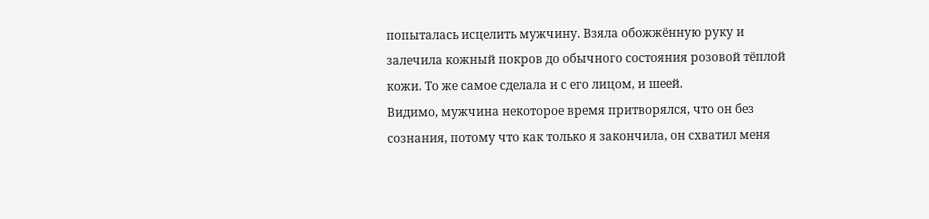попыталась исцелить мужчину. Взяла обожжённую руку и залечила кожный покров до обычного состояния розовой тёплой кожи. То же самое сделала и с его лицом, и шеей.
Видимо, мужчина некоторое время притворялся, что он без сознания, потому что как только я закончила, он схватил меня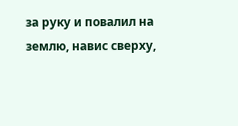за руку и повалил на землю, навис сверху,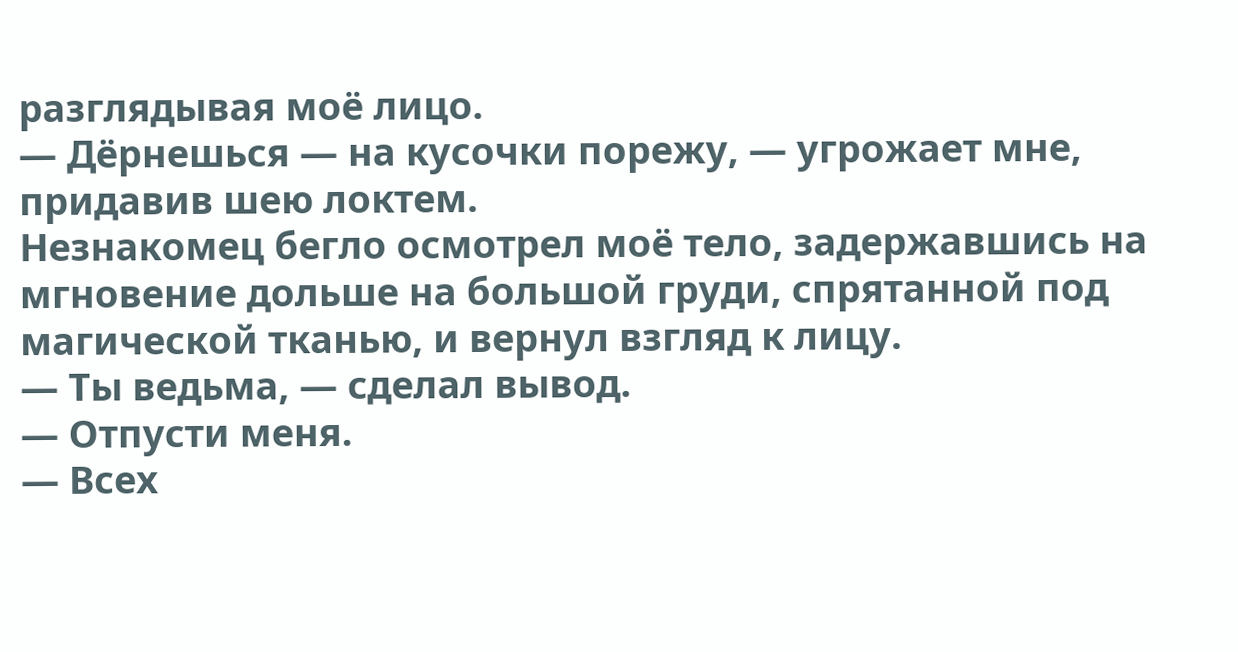разглядывая моё лицо.
— Дёрнешься — на кусочки порежу, — угрожает мне, придавив шею локтем.
Незнакомец бегло осмотрел моё тело, задержавшись на мгновение дольше на большой груди, спрятанной под магической тканью, и вернул взгляд к лицу.
— Ты ведьма, — сделал вывод.
— Отпусти меня.
— Всех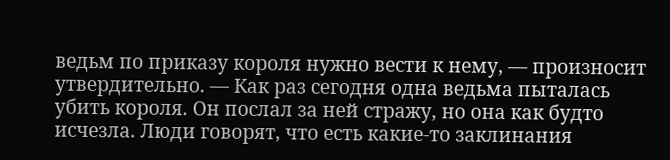ведьм по приказу короля нужно вести к нему, — произносит утвердительно. — Как раз сегодня одна ведьма пыталась убить короля. Он послал за ней стражу, но она как будто исчезла. Люди говорят, что есть какие-то заклинания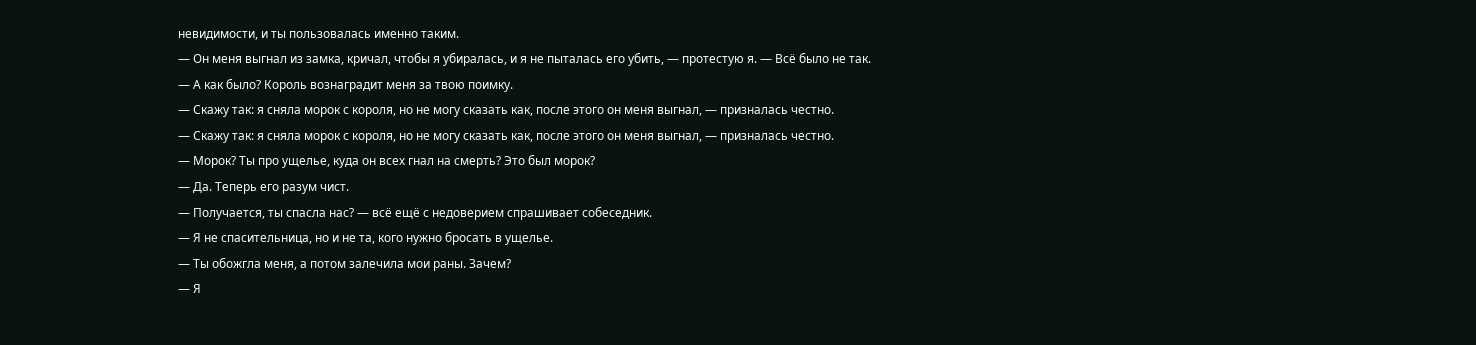невидимости, и ты пользовалась именно таким.
— Он меня выгнал из замка, кричал, чтобы я убиралась, и я не пыталась его убить, — протестую я. — Всё было не так.
— А как было? Король вознаградит меня за твою поимку.
— Скажу так: я сняла морок с короля, но не могу сказать как, после этого он меня выгнал, — призналась честно.
— Скажу так: я сняла морок с короля, но не могу сказать как, после этого он меня выгнал, — призналась честно.
— Морок? Ты про ущелье, куда он всех гнал на смерть? Это был морок?
— Да. Теперь его разум чист.
— Получается, ты спасла нас? — всё ещё с недоверием спрашивает собеседник.
— Я не спасительница, но и не та, кого нужно бросать в ущелье.
— Ты обожгла меня, а потом залечила мои раны. Зачем?
— Я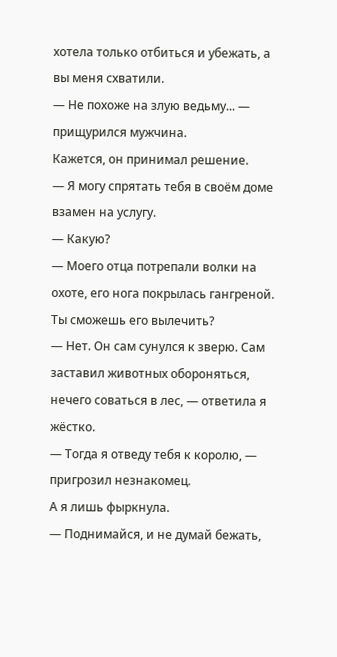хотела только отбиться и убежать, а вы меня схватили.
— Не похоже на злую ведьму... — прищурился мужчина.
Кажется, он принимал решение.
— Я могу спрятать тебя в своём доме взамен на услугу.
— Какую?
— Моего отца потрепали волки на охоте, его нога покрылась гангреной. Ты сможешь его вылечить?
— Нет. Он сам сунулся к зверю. Сам заставил животных обороняться, нечего соваться в лес, — ответила я жёстко.
— Тогда я отведу тебя к королю, — пригрозил незнакомец.
А я лишь фыркнула.
— Поднимайся, и не думай бежать,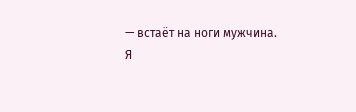— встаёт на ноги мужчина.
Я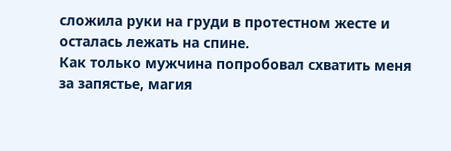сложила руки на груди в протестном жесте и осталась лежать на спине.
Как только мужчина попробовал схватить меня за запястье, магия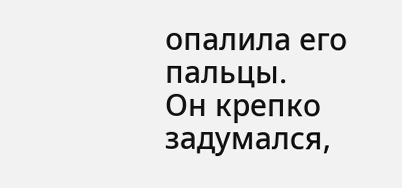опалила его пальцы.
Он крепко задумался,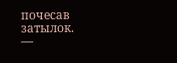почесав затылок.
—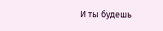И ты будешь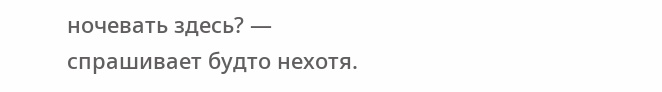ночевать здесь? — спрашивает будто нехотя.